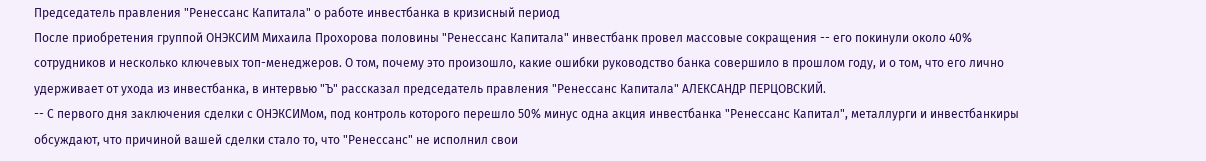Председатель правления "Ренессанс Капитала" о работе инвестбанка в кризисный период
После приобретения группой ОНЭКСИМ Михаила Прохорова половины "Ренессанс Капитала" инвестбанк провел массовые сокращения -- его покинули около 40% сотрудников и несколько ключевых топ-менеджеров. О том, почему это произошло, какие ошибки руководство банка совершило в прошлом году, и о том, что его лично удерживает от ухода из инвестбанка, в интервью "Ъ" рассказал председатель правления "Ренессанс Капитала" АЛЕКСАНДР ПЕРЦОВСКИЙ.
-- С первого дня заключения сделки с ОНЭКСИМом, под контроль которого перешло 50% минус одна акция инвестбанка "Ренессанс Капитал", металлурги и инвестбанкиры обсуждают, что причиной вашей сделки стало то, что "Ренессанс" не исполнил свои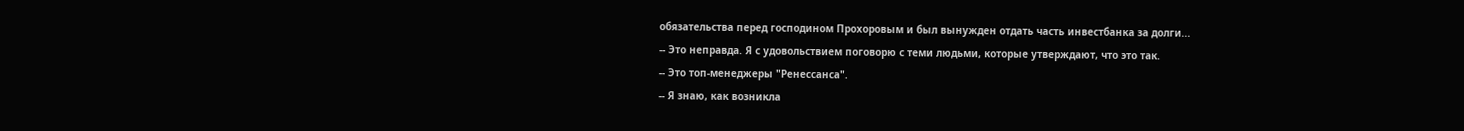обязательства перед господином Прохоровым и был вынужден отдать часть инвестбанка за долги...
-- Это неправда. Я с удовольствием поговорю с теми людьми, которые утверждают, что это так.
-- Это топ-менеджеры "Ренессанса".
-- Я знаю, как возникла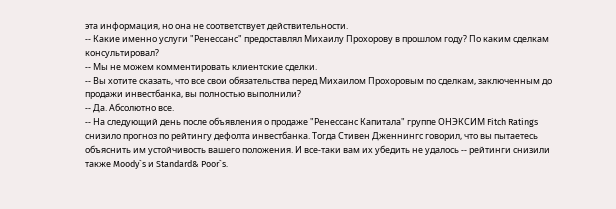эта информация, но она не соответствует действительности.
-- Какие именно услуги "Ренессанс" предоставлял Михаилу Прохорову в прошлом году? По каким сделкам консультировал?
-- Мы не можем комментировать клиентские сделки.
-- Вы хотите сказать, что все свои обязательства перед Михаилом Прохоровым по сделкам, заключенным до продажи инвестбанка, вы полностью выполнили?
-- Да. Абсолютно все.
-- На следующий день после объявления о продаже "Ренессанс Капитала" группе ОНЭКСИМ Fitch Ratings снизило прогноз по рейтингу дефолта инвестбанка. Тогда Стивен Дженнингс говорил, что вы пытаетесь объяснить им устойчивость вашего положения. И все-таки вам их убедить не удалось -- рейтинги снизили также Moody`s и Standard& Poor`s.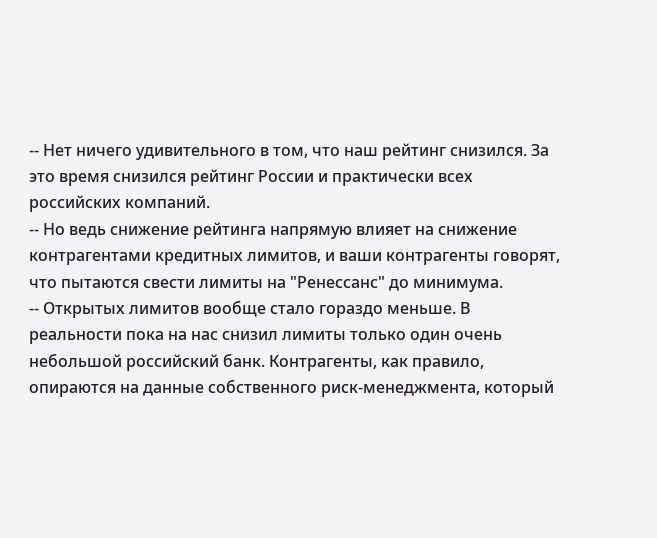-- Нет ничего удивительного в том, что наш рейтинг снизился. За это время снизился рейтинг России и практически всех российских компаний.
-- Но ведь снижение рейтинга напрямую влияет на снижение контрагентами кредитных лимитов, и ваши контрагенты говорят, что пытаются свести лимиты на "Ренессанс" до минимума.
-- Открытых лимитов вообще стало гораздо меньше. В реальности пока на нас снизил лимиты только один очень небольшой российский банк. Контрагенты, как правило, опираются на данные собственного риск-менеджмента, который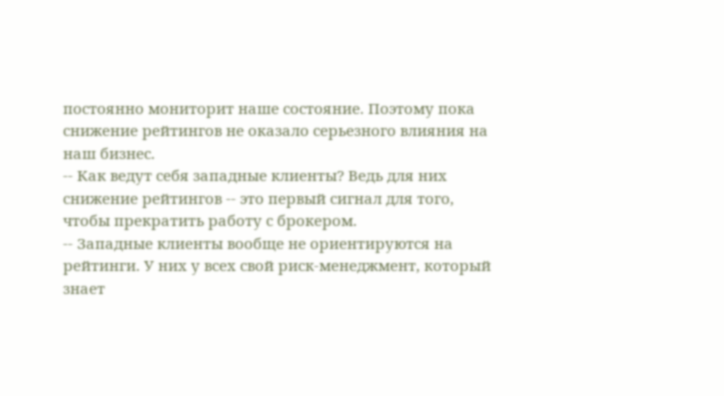постоянно мониторит наше состояние. Поэтому пока снижение рейтингов не оказало серьезного влияния на наш бизнес.
-- Как ведут себя западные клиенты? Ведь для них снижение рейтингов -- это первый сигнал для того, чтобы прекратить работу с брокером.
-- Западные клиенты вообще не ориентируются на рейтинги. У них у всех свой риск-менеджмент, который знает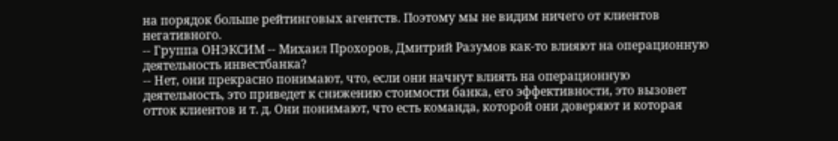на порядок больше рейтинговых агентств. Поэтому мы не видим ничего от клиентов негативного.
-- Группа ОНЭКСИМ -- Михаил Прохоров, Дмитрий Разумов как-то влияют на операционную деятельность инвестбанка?
-- Нет, они прекрасно понимают, что, если они начнут влиять на операционную деятельность, это приведет к снижению стоимости банка, его эффективности, это вызовет отток клиентов и т. д. Они понимают, что есть команда, которой они доверяют и которая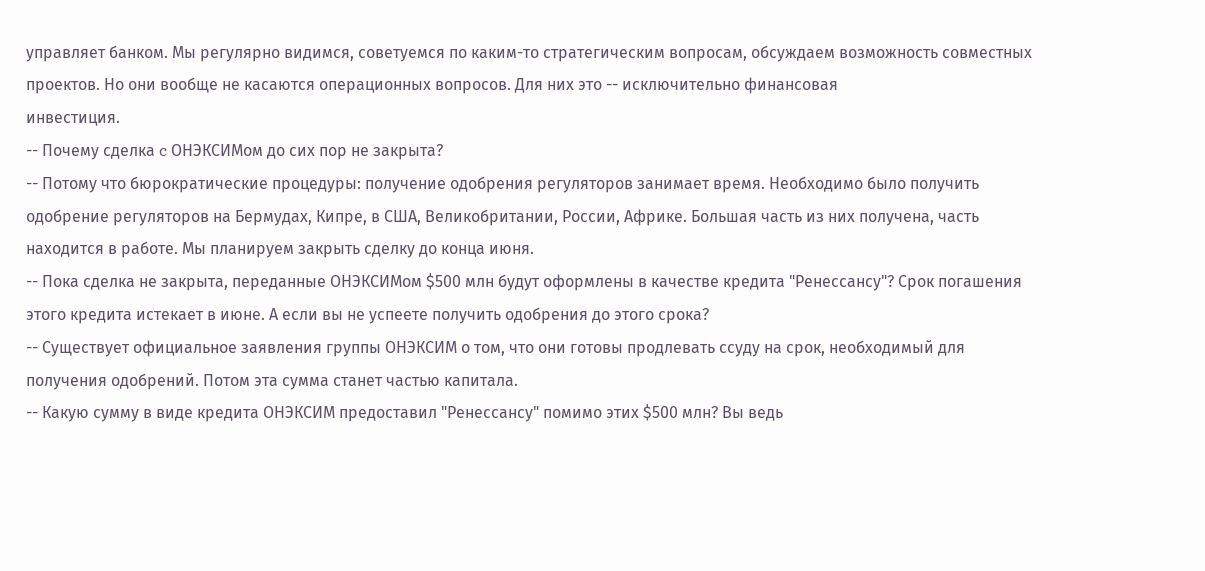управляет банком. Мы регулярно видимся, советуемся по каким-то стратегическим вопросам, обсуждаем возможность совместных проектов. Но они вообще не касаются операционных вопросов. Для них это -- исключительно финансовая
инвестиция.
-- Почему сделка c ОНЭКСИМом до сих пор не закрыта?
-- Потому что бюрократические процедуры: получение одобрения регуляторов занимает время. Необходимо было получить одобрение регуляторов на Бермудах, Кипре, в США, Великобритании, России, Африке. Большая часть из них получена, часть находится в работе. Мы планируем закрыть сделку до конца июня.
-- Пока сделка не закрыта, переданные ОНЭКСИМом $500 млн будут оформлены в качестве кредита "Ренессансу"? Срок погашения этого кредита истекает в июне. А если вы не успеете получить одобрения до этого срока?
-- Существует официальное заявления группы ОНЭКСИМ о том, что они готовы продлевать ссуду на срок, необходимый для получения одобрений. Потом эта сумма станет частью капитала.
-- Какую сумму в виде кредита ОНЭКСИМ предоставил "Ренессансу" помимо этих $500 млн? Вы ведь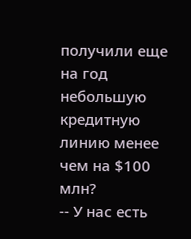получили еще на год небольшую кредитную линию менее чем на $100 млн?
-- У нас есть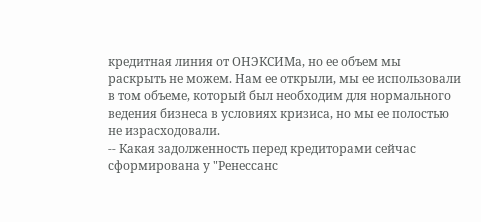кредитная линия от ОНЭКСИМа, но ее объем мы раскрыть не можем. Нам ее открыли, мы ее использовали в том объеме, который был необходим для нормального ведения бизнеса в условиях кризиса, но мы ее полостью не израсходовали.
-- Какая задолженность перед кредиторами сейчас сформирована у "Ренессанс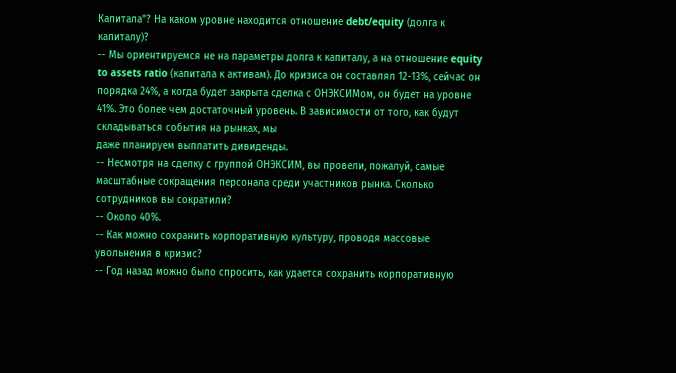Капитала"? На каком уровне находится отношение debt/equity (долга к капиталу)?
-- Мы ориентируемся не на параметры долга к капиталу, а на отношение equity to assets ratio (капитала к активам). До кризиса он составлял 12-13%, сейчас он порядка 24%, а когда будет закрыта сделка с ОНЭКСИМом, он будет на уровне 41%. Это более чем достаточный уровень. В зависимости от того, как будут складываться события на рынках, мы
даже планируем выплатить дивиденды.
-- Несмотря на сделку с группой ОНЭКСИМ, вы провели, пожалуй, самые масштабные сокращения персонала среди участников рынка. Сколько сотрудников вы сократили?
-- Около 40%.
-- Как можно сохранить корпоративную культуру, проводя массовые увольнения в кризис?
-- Год назад можно было спросить, как удается сохранить корпоративную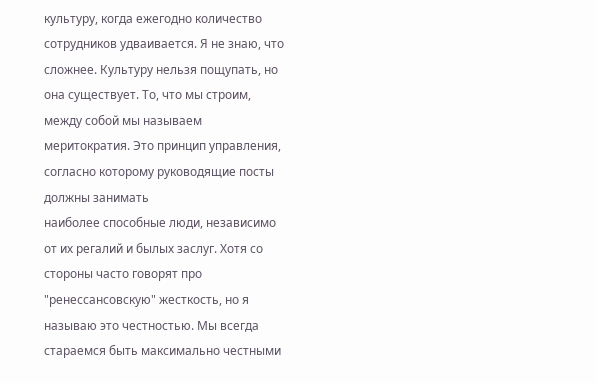культуру, когда ежегодно количество сотрудников удваивается. Я не знаю, что сложнее. Культуру нельзя пощупать, но она существует. То, что мы строим, между собой мы называем меритократия. Это принцип управления, согласно которому руководящие посты должны занимать
наиболее способные люди, независимо от их регалий и былых заслуг. Хотя со стороны часто говорят про "ренессансовскую" жесткость, но я называю это честностью. Мы всегда стараемся быть максимально честными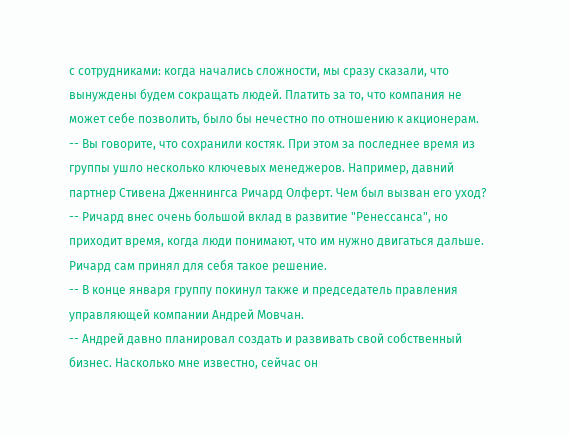с сотрудниками: когда начались сложности, мы сразу сказали, что вынуждены будем сокращать людей. Платить за то, что компания не может себе позволить, было бы нечестно по отношению к акционерам.
-- Вы говорите, что сохранили костяк. При этом за последнее время из группы ушло несколько ключевых менеджеров. Например, давний партнер Стивена Дженнингса Ричард Олферт. Чем был вызван его уход?
-- Ричард внес очень большой вклад в развитие "Ренессанса", но приходит время, когда люди понимают, что им нужно двигаться дальше. Ричард сам принял для себя такое решение.
-- В конце января группу покинул также и председатель правления управляющей компании Андрей Мовчан.
-- Андрей давно планировал создать и развивать свой собственный бизнес. Насколько мне известно, сейчас он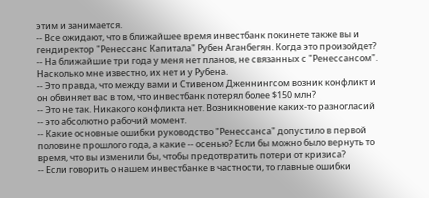этим и занимается.
-- Все ожидают, что в ближайшее время инвестбанк покинете также вы и гендиректор "Ренессанс Капитала" Рубен Аганбегян. Когда это произойдет?
-- На ближайшие три года у меня нет планов, не связанных с "Ренессансом". Насколько мне известно, их нет и у Рубена.
-- Это правда, что между вами и Стивеном Дженнингсом возник конфликт и он обвиняет вас в том, что инвестбанк потерял более $150 млн?
-- Это не так. Никакого конфликта нет. Возникновение каких-то разногласий -- это абсолютно рабочий момент.
-- Какие основные ошибки руководство "Ренессанса" допустило в первой половине прошлого года, а какие -- осенью? Если бы можно было вернуть то время, что вы изменили бы, чтобы предотвратить потери от кризиса?
-- Если говорить о нашем инвестбанке в частности, то главные ошибки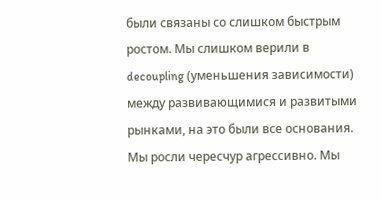были связаны со слишком быстрым ростом. Мы слишком верили в decoupling (уменьшения зависимости) между развивающимися и развитыми рынками, на это были все основания. Мы росли чересчур агрессивно. Мы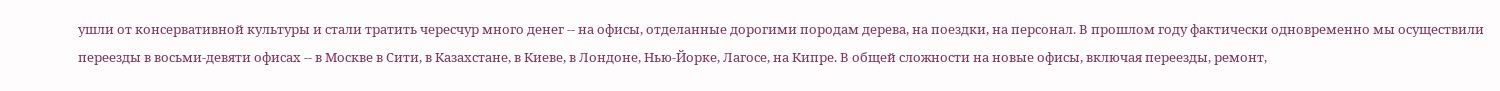ушли от консервативной культуры и стали тратить чересчур много денег -- на офисы, отделанные дорогими породам дерева, на поездки, на персонал. В прошлом году фактически одновременно мы осуществили переезды в восьми-девяти офисах -- в Москве в Сити, в Казахстане, в Киеве, в Лондоне, Нью-Йорке, Лагосе, на Кипре. В общей сложности на новые офисы, включая переезды, ремонт,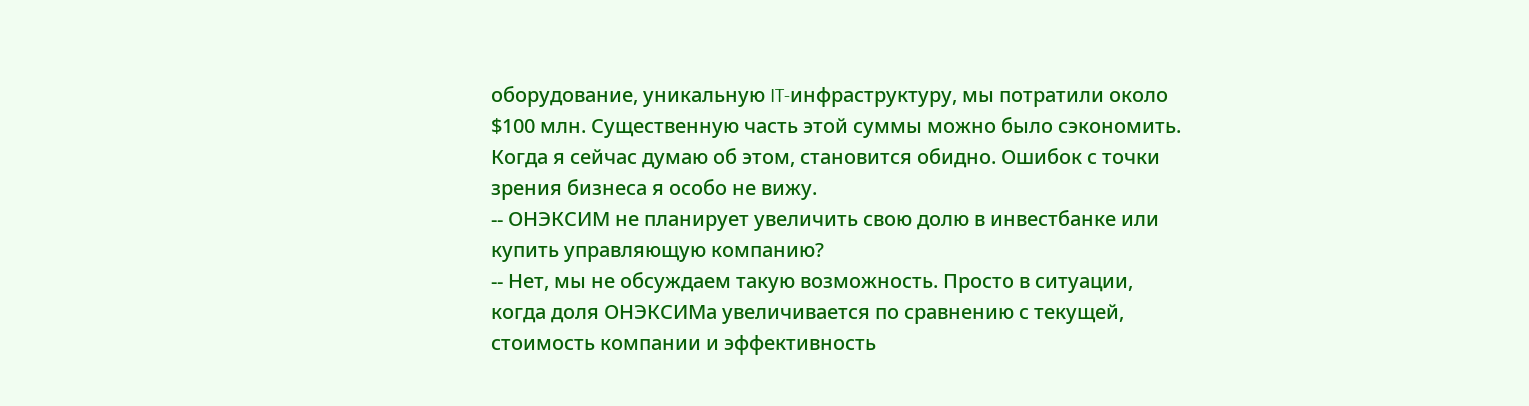оборудование, уникальную IT-инфраструктуру, мы потратили около $100 млн. Существенную часть этой суммы можно было сэкономить. Когда я сейчас думаю об этом, становится обидно. Ошибок с точки зрения бизнеса я особо не вижу.
-- ОНЭКСИМ не планирует увеличить свою долю в инвестбанке или купить управляющую компанию?
-- Нет, мы не обсуждаем такую возможность. Просто в ситуации, когда доля ОНЭКСИМа увеличивается по сравнению с текущей, стоимость компании и эффективность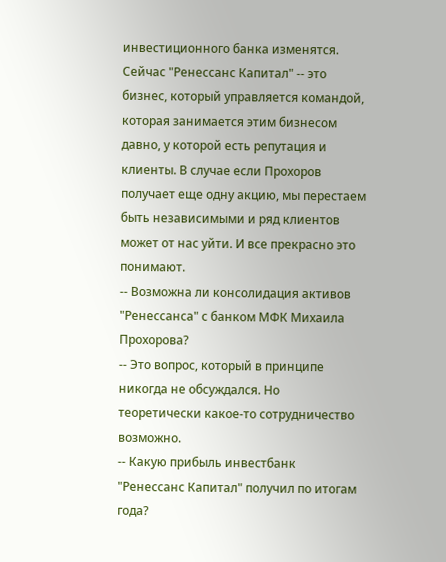инвестиционного банка изменятся. Сейчас "Ренессанс Капитал" -- это бизнес, который управляется командой, которая занимается этим бизнесом давно, у которой есть репутация и клиенты. В случае если Прохоров получает еще одну акцию, мы перестаем быть независимыми и ряд клиентов может от нас уйти. И все прекрасно это понимают.
-- Возможна ли консолидация активов "Ренессанса" с банком МФК Михаила Прохорова?
-- Это вопрос, который в принципе никогда не обсуждался. Но теоретически какое-то сотрудничество возможно.
-- Какую прибыль инвестбанк "Ренессанс Капитал" получил по итогам года?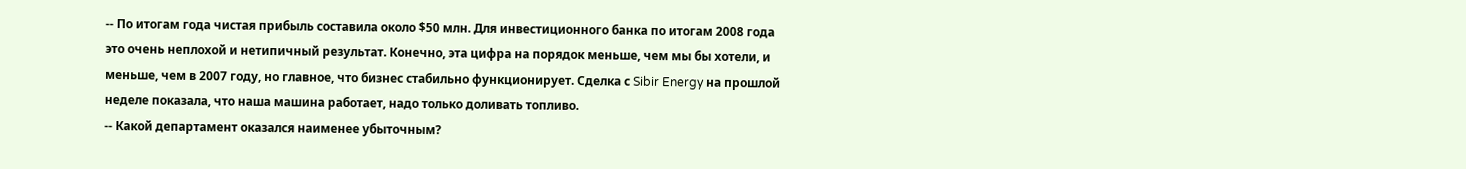-- По итогам года чистая прибыль составила около $50 млн. Для инвестиционного банка по итогам 2008 года это очень неплохой и нетипичный результат. Конечно, эта цифра на порядок меньше, чем мы бы хотели, и меньше, чем в 2007 году, но главное, что бизнес стабильно функционирует. Сделка с Sibir Energy на прошлой неделе показала, что наша машина работает, надо только доливать топливо.
-- Какой департамент оказался наименее убыточным?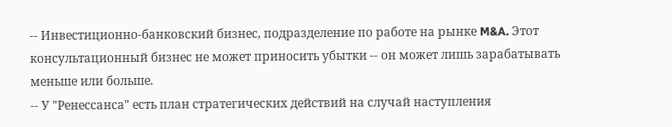-- Инвестиционно-банковский бизнес, подразделение по работе на рынке M&A. Этот консультационный бизнес не может приносить убытки -- он может лишь зарабатывать меньше или больше.
-- У "Ренессанса" есть план стратегических действий на случай наступления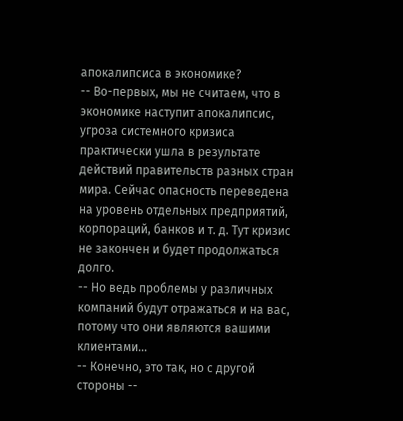апокалипсиса в экономике?
-- Во-первых, мы не считаем, что в экономике наступит апокалипсис, угроза системного кризиса практически ушла в результате действий правительств разных стран мира. Сейчас опасность переведена на уровень отдельных предприятий, корпораций, банков и т. д. Тут кризис не закончен и будет продолжаться долго.
-- Но ведь проблемы у различных компаний будут отражаться и на вас, потому что они являются вашими клиентами...
-- Конечно, это так, но с другой стороны --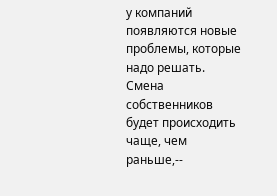у компаний появляются новые проблемы, которые надо решать. Смена собственников будет происходить чаще, чем раньше,--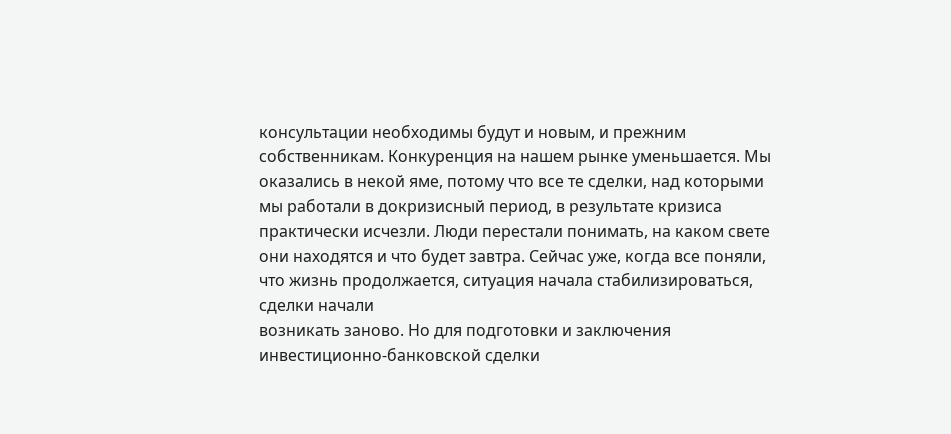консультации необходимы будут и новым, и прежним собственникам. Конкуренция на нашем рынке уменьшается. Мы оказались в некой яме, потому что все те сделки, над которыми мы работали в докризисный период, в результате кризиса практически исчезли. Люди перестали понимать, на каком свете они находятся и что будет завтра. Сейчас уже, когда все поняли, что жизнь продолжается, ситуация начала стабилизироваться, сделки начали
возникать заново. Но для подготовки и заключения инвестиционно-банковской сделки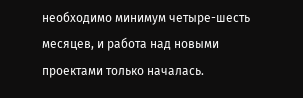необходимо минимум четыре-шесть
месяцев, и работа над новыми проектами только началась.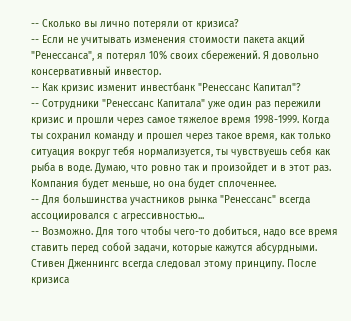-- Сколько вы лично потеряли от кризиса?
-- Если не учитывать изменения стоимости пакета акций "Ренессанса", я потерял 10% своих сбережений. Я довольно консервативный инвестор.
-- Как кризис изменит инвестбанк "Ренессанс Капитал"?
-- Сотрудники "Ренессанс Капитала" уже один раз пережили кризис и прошли через самое тяжелое время 1998-1999. Когда ты сохранил команду и прошел через такое время, как только ситуация вокруг тебя нормализуется, ты чувствуешь себя как рыба в воде. Думаю, что ровно так и произойдет и в этот раз. Компания будет меньше, но она будет сплоченнее.
-- Для большинства участников рынка "Ренессанс" всегда ассоциировался с агрессивностью...
-- Возможно. Для того чтобы чего-то добиться, надо все время ставить перед собой задачи, которые кажутся абсурдными. Стивен Дженнингс всегда следовал этому принципу. После кризиса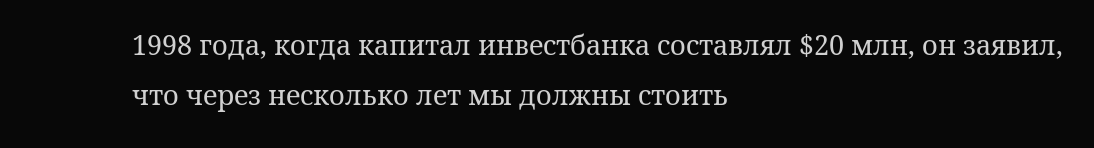1998 года, когда капитал инвестбанка составлял $20 млн, он заявил, что через несколько лет мы должны стоить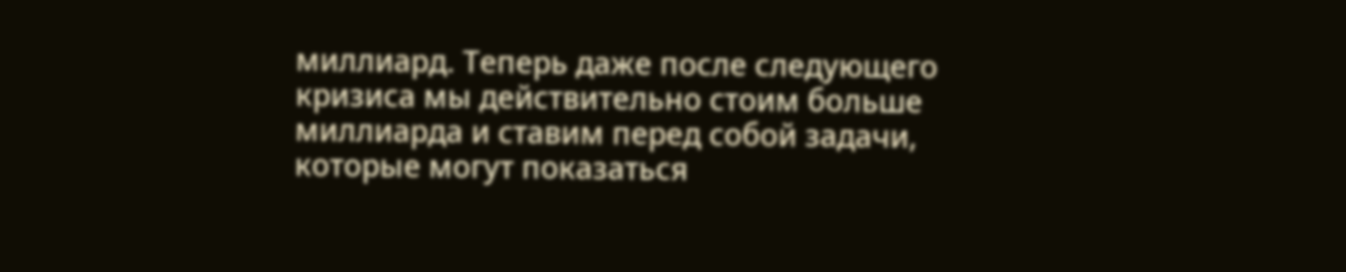миллиард. Теперь даже после следующего кризиса мы действительно стоим больше миллиарда и ставим перед собой задачи, которые могут показаться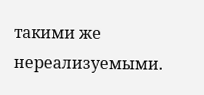такими же нереализуемыми.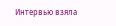Интервью взяла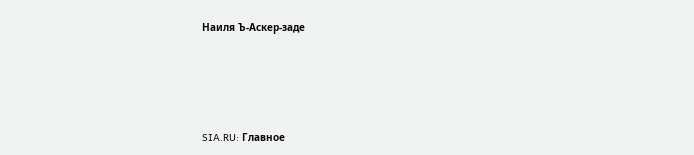Наиля Ъ-Аскер-заде




SIA.RU: Главное